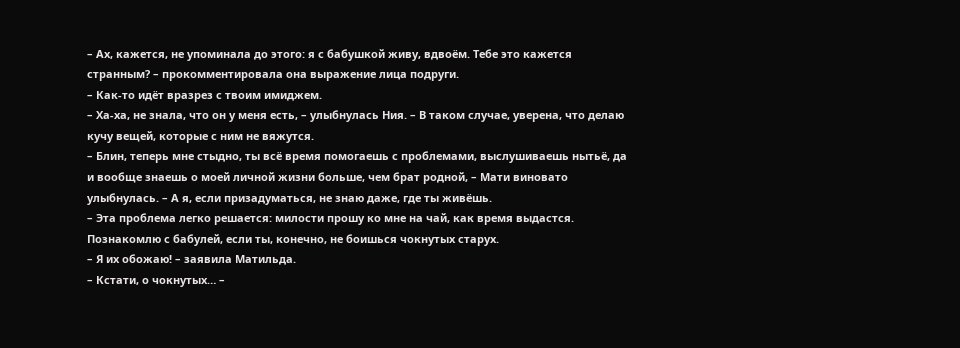– Ах, кажется, не упоминала до этого: я с бабушкой живу, вдвоём. Тебе это кажется странным? – прокомментировала она выражение лица подруги.
– Как-то идёт вразрез с твоим имиджем.
– Ха-ха, не знала, что он у меня есть, – улыбнулась Ния. – В таком случае, уверена, что делаю кучу вещей, которые с ним не вяжутся.
– Блин, теперь мне стыдно, ты всё время помогаешь с проблемами, выслушиваешь нытьё, да и вообще знаешь о моей личной жизни больше, чем брат родной, – Мати виновато улыбнулась. – А я, если призадуматься, не знаю даже, где ты живёшь.
– Эта проблема легко решается: милости прошу ко мне на чай, как время выдастся. Познакомлю с бабулей, если ты, конечно, не боишься чокнутых старух.
– Я их обожаю! – заявила Матильда.
– Кстати, о чокнутых… –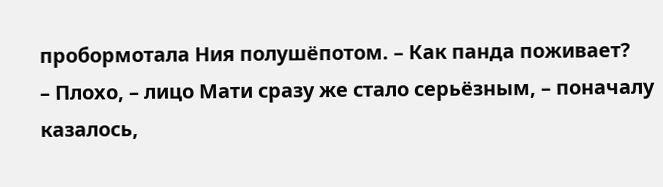пробормотала Ния полушёпотом. – Как панда поживает?
– Плохо, – лицо Мати сразу же стало серьёзным, – поначалу казалось,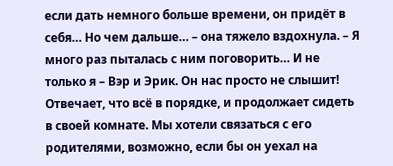если дать немного больше времени, он придёт в себя… Но чем дальше… – она тяжело вздохнула. – Я много раз пыталась с ним поговорить… И не только я – Вэр и Эрик. Он нас просто не слышит! Отвечает, что всё в порядке, и продолжает сидеть в своей комнате. Мы хотели связаться с его родителями, возможно, если бы он уехал на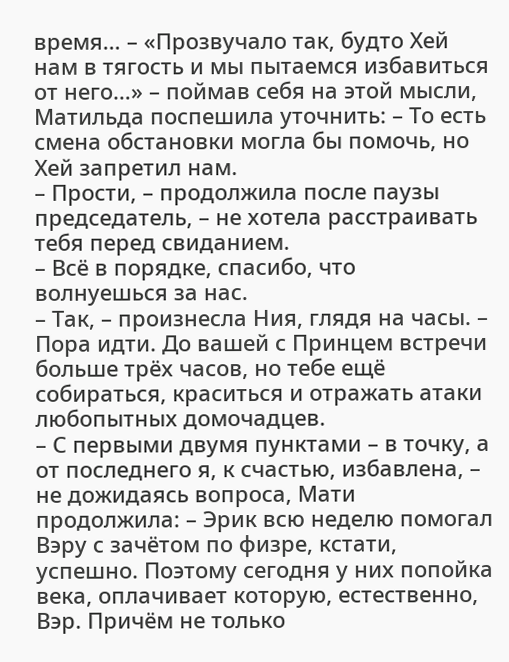время… – «Прозвучало так, будто Хей нам в тягость и мы пытаемся избавиться от него…» – поймав себя на этой мысли, Матильда поспешила уточнить: – То есть смена обстановки могла бы помочь, но Хей запретил нам.
– Прости, – продолжила после паузы председатель, – не хотела расстраивать тебя перед свиданием.
– Всё в порядке, спасибо, что волнуешься за нас.
– Так, – произнесла Ния, глядя на часы. – Пора идти. До вашей с Принцем встречи больше трёх часов, но тебе ещё собираться, краситься и отражать атаки любопытных домочадцев.
– С первыми двумя пунктами – в точку, а от последнего я, к счастью, избавлена, – не дожидаясь вопроса, Мати продолжила: – Эрик всю неделю помогал Вэру с зачётом по физре, кстати, успешно. Поэтому сегодня у них попойка века, оплачивает которую, естественно, Вэр. Причём не только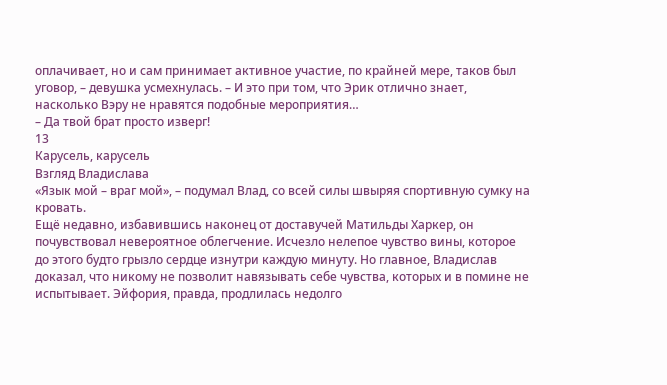оплачивает, но и сам принимает активное участие, по крайней мере, таков был уговор, – девушка усмехнулась. – И это при том, что Эрик отлично знает, насколько Вэру не нравятся подобные мероприятия…
– Да твой брат просто изверг!
13
Карусель, карусель
Взгляд Владислава
«Язык мой – враг мой», – подумал Влад, со всей силы швыряя спортивную сумку на кровать.
Ещё недавно, избавившись наконец от доставучей Матильды Харкер, он почувствовал невероятное облегчение. Исчезло нелепое чувство вины, которое до этого будто грызло сердце изнутри каждую минуту. Но главное, Владислав доказал, что никому не позволит навязывать себе чувства, которых и в помине не испытывает. Эйфория, правда, продлилась недолго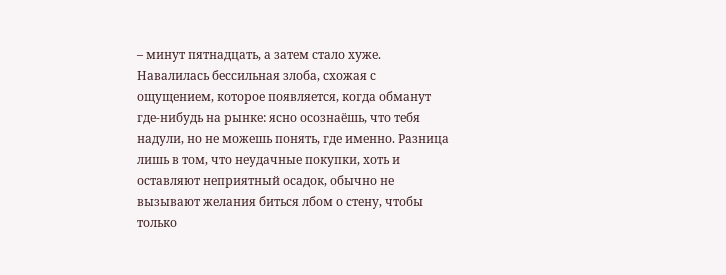– минут пятнадцать, а затем стало хуже. Навалилась бессильная злоба, схожая с ощущением, которое появляется, когда обманут где-нибудь на рынке: ясно осознаёшь, что тебя надули, но не можешь понять, где именно. Разница лишь в том, что неудачные покупки, хоть и оставляют неприятный осадок, обычно не вызывают желания биться лбом о стену, чтобы только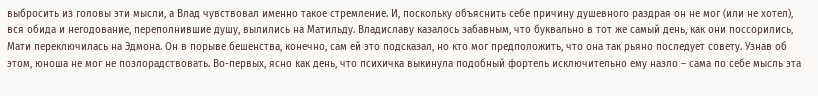выбросить из головы эти мысли, а Влад чувствовал именно такое стремление. И, поскольку объяснить себе причину душевного раздрая он не мог (или не хотел), вся обида и негодование, переполнившие душу, вылились на Матильду. Владиславу казалось забавным, что буквально в тот же самый день, как они поссорились, Мати переключилась на Эдмона. Он в порыве бешенства, конечно, сам ей это подсказал, но кто мог предположить, что она так рьяно последует совету. Узнав об этом, юноша не мог не позлорадствовать. Во-первых, ясно как день, что психичка выкинула подобный фортель исключительно ему назло – сама по себе мысль эта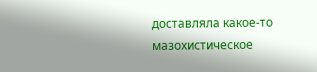доставляла какое-то мазохистическое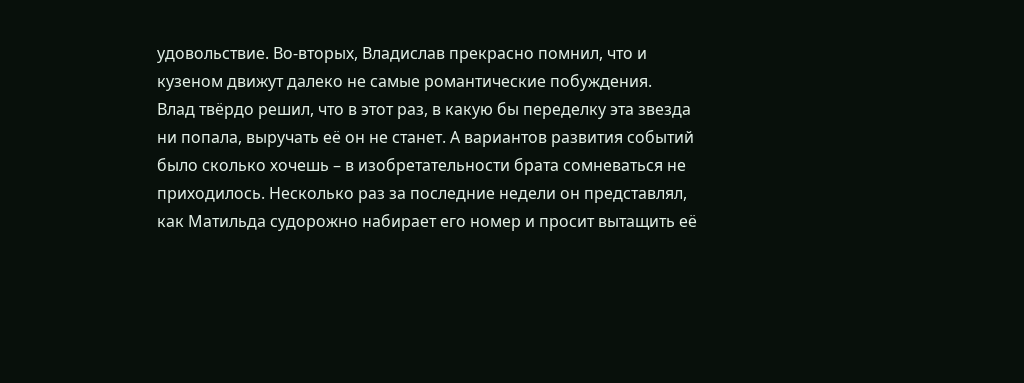удовольствие. Во-вторых, Владислав прекрасно помнил, что и кузеном движут далеко не самые романтические побуждения.
Влад твёрдо решил, что в этот раз, в какую бы переделку эта звезда ни попала, выручать её он не станет. А вариантов развития событий было сколько хочешь – в изобретательности брата сомневаться не приходилось. Несколько раз за последние недели он представлял, как Матильда судорожно набирает его номер и просит вытащить её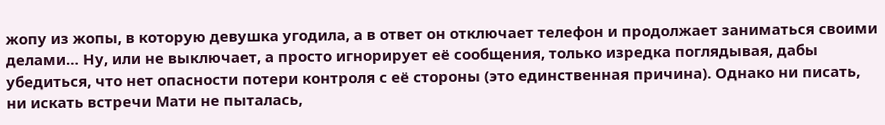жопу из жопы, в которую девушка угодила, а в ответ он отключает телефон и продолжает заниматься своими делами… Ну, или не выключает, а просто игнорирует её сообщения, только изредка поглядывая, дабы убедиться, что нет опасности потери контроля с её стороны (это единственная причина). Однако ни писать, ни искать встречи Мати не пыталась,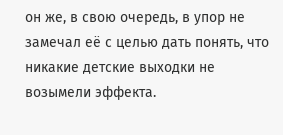он же, в свою очередь, в упор не замечал её с целью дать понять, что никакие детские выходки не возымели эффекта.